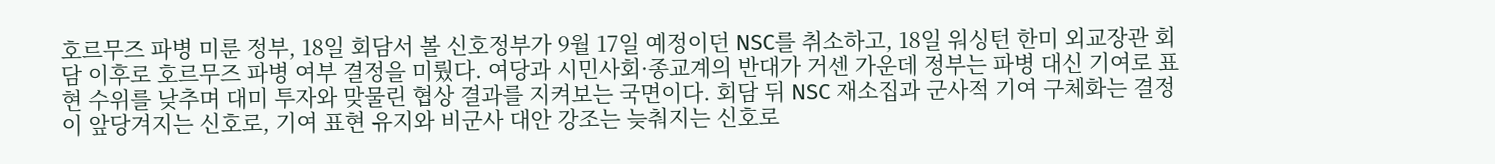호르무즈 파병 미룬 정부, 18일 회담서 볼 신호정부가 9월 17일 예정이던 NSC를 취소하고, 18일 워싱턴 한미 외교장관 회담 이후로 호르무즈 파병 여부 결정을 미뤘다. 여당과 시민사회·종교계의 반대가 거센 가운데 정부는 파병 대신 기여로 표현 수위를 낮추며 대미 투자와 맞물린 협상 결과를 지켜보는 국면이다. 회담 뒤 NSC 재소집과 군사적 기여 구체화는 결정이 앞당겨지는 신호로, 기여 표현 유지와 비군사 대안 강조는 늦춰지는 신호로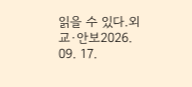읽을 수 있다.외교·안보2026. 09. 17.